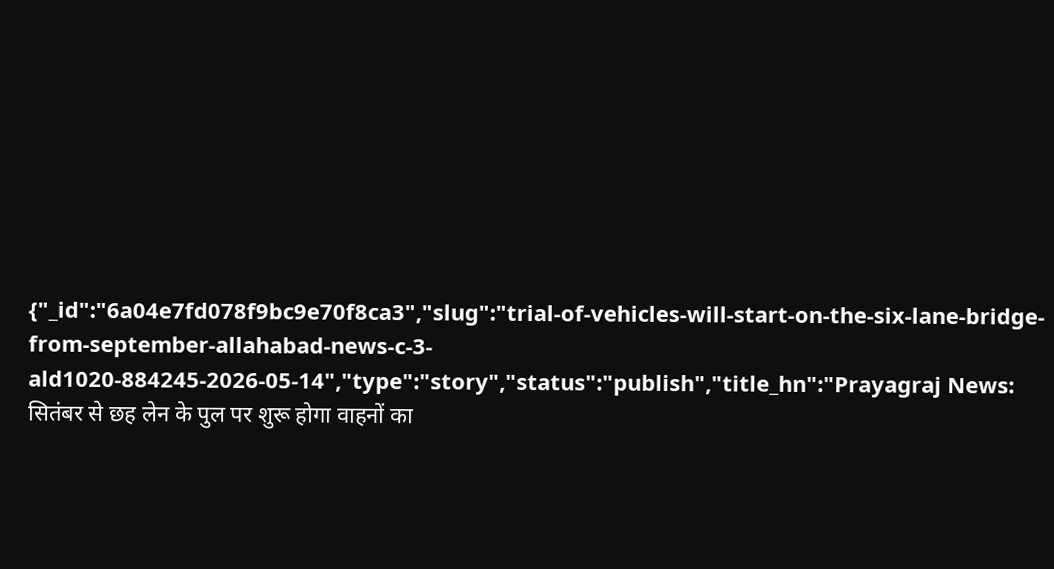{"_id":"6a04e7fd078f9bc9e70f8ca3","slug":"trial-of-vehicles-will-start-on-the-six-lane-bridge-from-september-allahabad-news-c-3-ald1020-884245-2026-05-14","type":"story","status":"publish","title_hn":"Prayagraj News: सितंबर से छह लेन के पुल पर शुरू होगा वाहनों का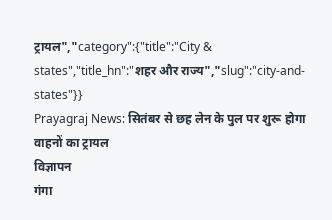ट्रायल","category":{"title":"City & states","title_hn":"शहर और राज्य","slug":"city-and-states"}}
Prayagraj News: सितंबर से छह लेन के पुल पर शुरू होगा वाहनों का ट्रायल
विज्ञापन
गंगा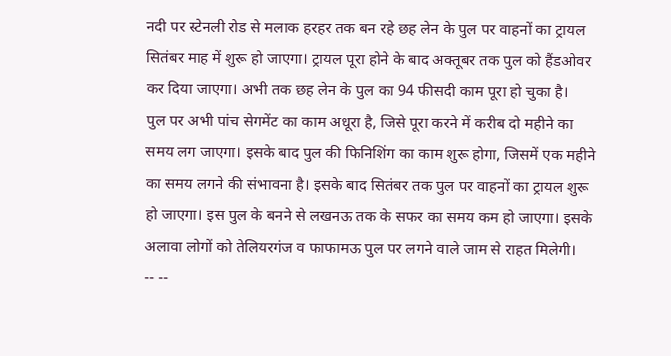नदी पर स्टेनली रोड से मलाक हरहर तक बन रहे छह लेन के पुल पर वाहनों का ट्रायल सितंबर माह में शुरू हो जाएगा। ट्रायल पूरा होने के बाद अक्तूबर तक पुल को हैंडओवर कर दिया जाएगा। अभी तक छह लेन के पुल का 94 फीसदी काम पूरा हो चुका है।
पुल पर अभी पांच सेगमेंट का काम अधूरा है, जिसे पूरा करने में करीब दो महीने का समय लग जाएगा। इसके बाद पुल की फिनिशिंग का काम शुरू होगा, जिसमें एक महीने का समय लगने की संभावना है। इसके बाद सितंबर तक पुल पर वाहनों का ट्रायल शुरू हो जाएगा। इस पुल के बनने से लखनऊ तक के सफर का समय कम हो जाएगा। इसके अलावा लोगों को तेलियरगंज व फाफामऊ पुल पर लगने वाले जाम से राहत मिलेगी।
-- --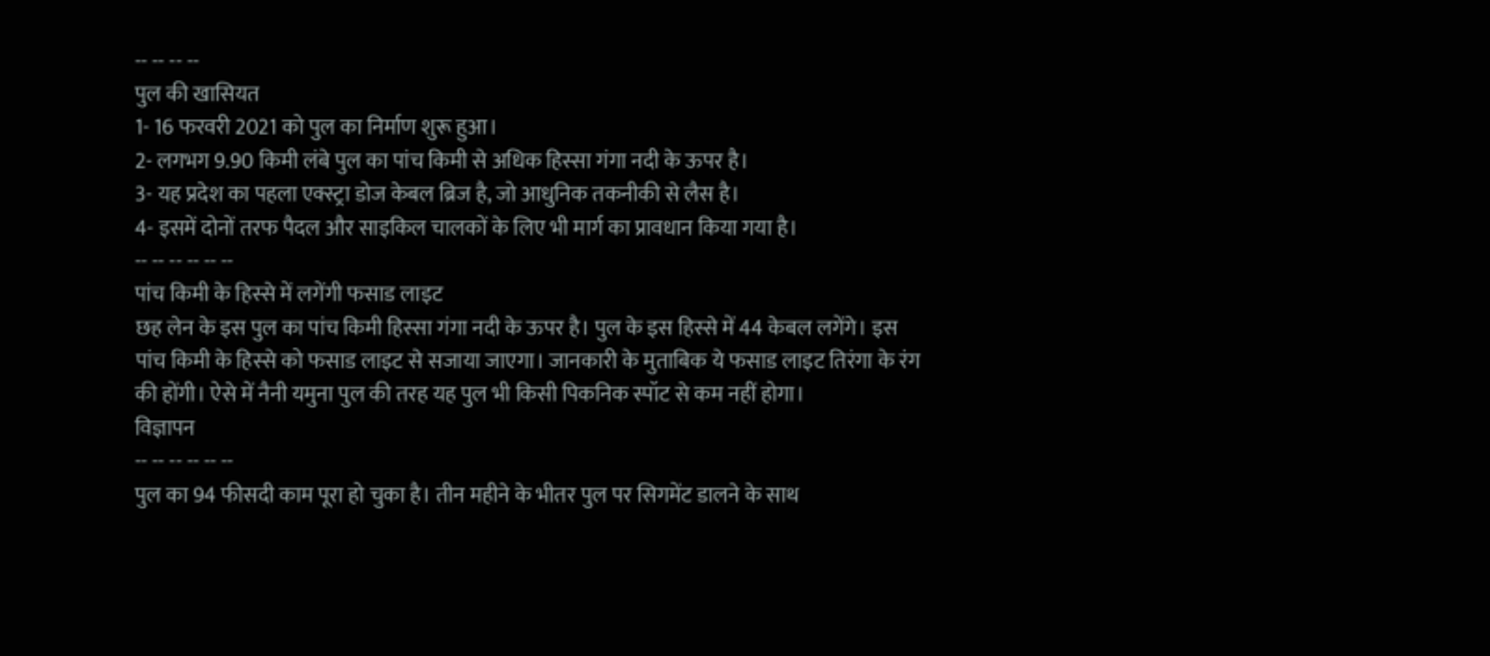-- -- -- --
पुल की खासियत
1- 16 फरवरी 2021 को पुल का निर्माण शुरू हुआ।
2- लगभग 9.90 किमी लंबे पुल का पांच किमी से अधिक हिस्सा गंगा नदी के ऊपर है।
3- यह प्रदेश का पहला एक्स्ट्रा डोज केबल ब्रिज है, जो आधुनिक तकनीकी से लैस है।
4- इसमें दोनों तरफ पैदल और साइकिल चालकों के लिए भी मार्ग का प्रावधान किया गया है।
-- -- -- -- -- --
पांच किमी के हिस्से में लगेंगी फसाड लाइट
छह लेन के इस पुल का पांच किमी हिस्सा गंगा नदी के ऊपर है। पुल के इस हिस्से में 44 केबल लगेंगे। इस पांच किमी के हिस्से को फसाड लाइट से सजाया जाएगा। जानकारी के मुताबिक ये फसाड लाइट तिरंगा के रंग की होंगी। ऐसे में नैनी यमुना पुल की तरह यह पुल भी किसी पिकनिक स्पॉट से कम नहीं होगा।
विज्ञापन
-- -- -- -- -- --
पुल का 94 फीसदी काम पूरा हो चुका है। तीन महीने के भीतर पुल पर सिगमेंट डालने के साथ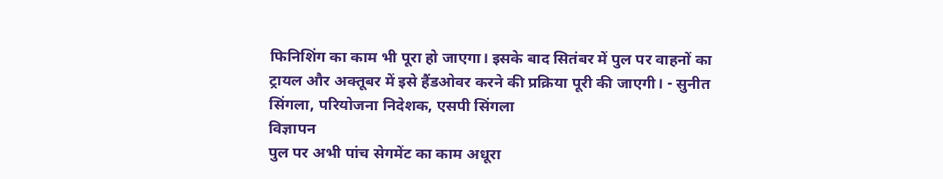फिनिशिंग का काम भी पूरा हो जाएगा। इसके बाद सितंबर में पुल पर वाहनों का ट्रायल और अक्तूबर में इसे हैंडओवर करने की प्रक्रिया पूरी की जाएगी। - सुनीत सिंगला, परियोजना निदेशक, एसपी सिंगला
विज्ञापन
पुल पर अभी पांच सेगमेंट का काम अधूरा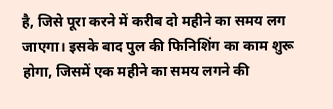है, जिसे पूरा करने में करीब दो महीने का समय लग जाएगा। इसके बाद पुल की फिनिशिंग का काम शुरू होगा, जिसमें एक महीने का समय लगने की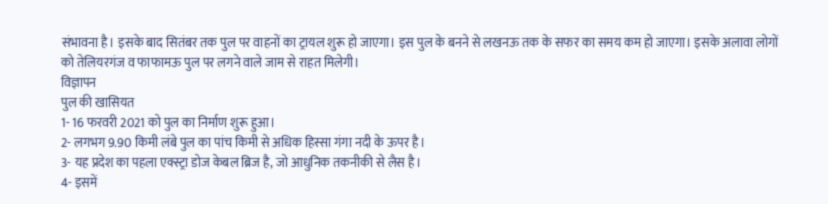संभावना है। इसके बाद सितंबर तक पुल पर वाहनों का ट्रायल शुरू हो जाएगा। इस पुल के बनने से लखनऊ तक के सफर का समय कम हो जाएगा। इसके अलावा लोगों को तेलियरगंज व फाफामऊ पुल पर लगने वाले जाम से राहत मिलेगी।
विज्ञापन
पुल की खासियत
1- 16 फरवरी 2021 को पुल का निर्माण शुरू हुआ।
2- लगभग 9.90 किमी लंबे पुल का पांच किमी से अधिक हिस्सा गंगा नदी के ऊपर है।
3- यह प्रदेश का पहला एक्स्ट्रा डोज केबल ब्रिज है, जो आधुनिक तकनीकी से लैस है।
4- इसमें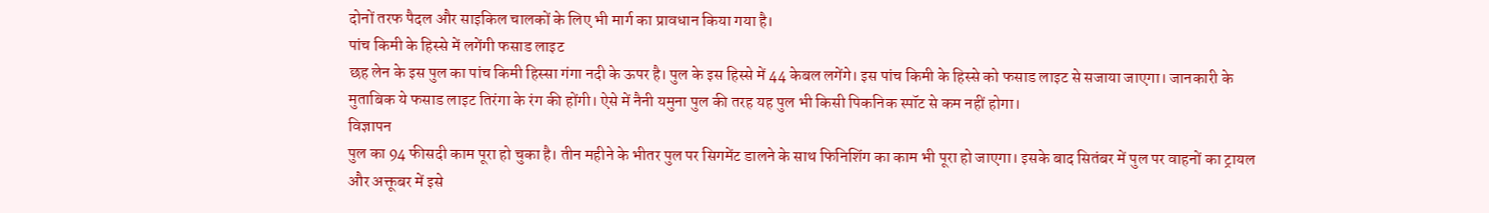दोनों तरफ पैदल और साइकिल चालकों के लिए भी मार्ग का प्रावधान किया गया है।
पांच किमी के हिस्से में लगेंगी फसाड लाइट
छह लेन के इस पुल का पांच किमी हिस्सा गंगा नदी के ऊपर है। पुल के इस हिस्से में 44 केबल लगेंगे। इस पांच किमी के हिस्से को फसाड लाइट से सजाया जाएगा। जानकारी के मुताबिक ये फसाड लाइट तिरंगा के रंग की होंगी। ऐसे में नैनी यमुना पुल की तरह यह पुल भी किसी पिकनिक स्पॉट से कम नहीं होगा।
विज्ञापन
पुल का 94 फीसदी काम पूरा हो चुका है। तीन महीने के भीतर पुल पर सिगमेंट डालने के साथ फिनिशिंग का काम भी पूरा हो जाएगा। इसके बाद सितंबर में पुल पर वाहनों का ट्रायल और अक्तूबर में इसे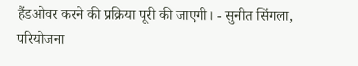हैंडओवर करने की प्रक्रिया पूरी की जाएगी। - सुनीत सिंगला, परियोजना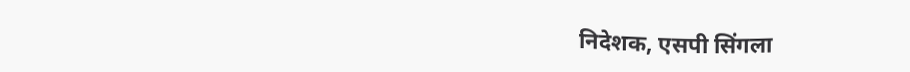निदेशक, एसपी सिंगला